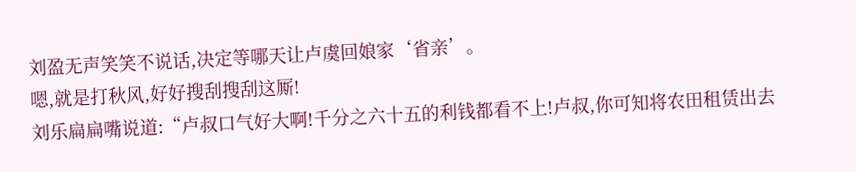刘盈无声笑笑不说话,决定等哪天让卢虞回娘家‘省亲’。
嗯,就是打秋风,好好搜刮搜刮这厮!
刘乐扁扁嘴说道:“卢叔口气好大啊!千分之六十五的利钱都看不上!卢叔,你可知将农田租赁出去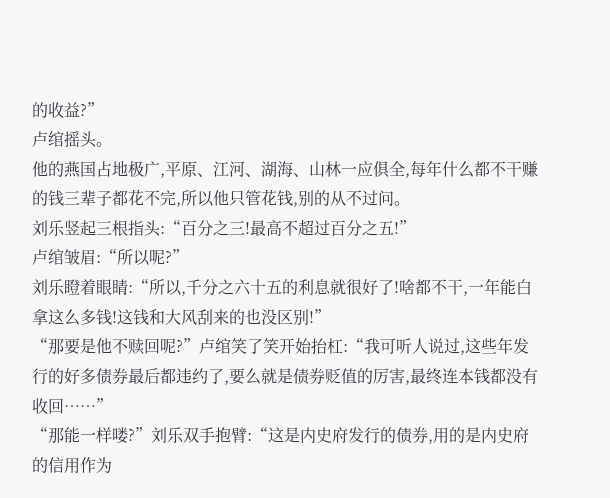的收益?”
卢绾摇头。
他的燕国占地极广,平原、江河、湖海、山林一应俱全,每年什么都不干赚的钱三辈子都花不完,所以他只管花钱,别的从不过问。
刘乐竖起三根指头:“百分之三!最高不超过百分之五!”
卢绾皱眉:“所以呢?”
刘乐瞪着眼睛:“所以,千分之六十五的利息就很好了!啥都不干,一年能白拿这么多钱!这钱和大风刮来的也没区别!”
“那要是他不赎回呢?”卢绾笑了笑开始抬杠:“我可听人说过,这些年发行的好多债券最后都违约了,要么就是债券贬值的厉害,最终连本钱都没有收回……”
“那能一样喽?”刘乐双手抱臂:“这是内史府发行的债券,用的是内史府的信用作为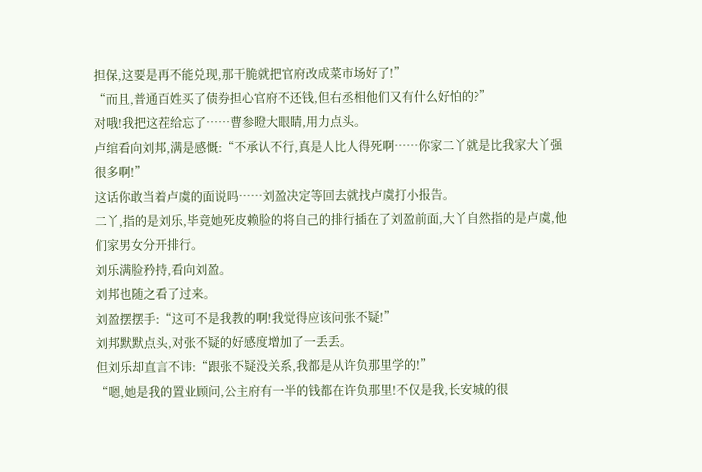担保,这要是再不能兑现,那干脆就把官府改成菜市场好了!”
“而且,普通百姓买了债券担心官府不还钱,但右丞相他们又有什么好怕的?”
对哦!我把这茬给忘了……曹参瞪大眼睛,用力点头。
卢绾看向刘邦,满是感慨:“不承认不行,真是人比人得死啊……你家二丫就是比我家大丫强很多啊!”
这话你敢当着卢虞的面说吗……刘盈决定等回去就找卢虞打小报告。
二丫,指的是刘乐,毕竟她死皮赖脸的将自己的排行插在了刘盈前面,大丫自然指的是卢虞,他们家男女分开排行。
刘乐满脸矜持,看向刘盈。
刘邦也随之看了过来。
刘盈摆摆手:“这可不是我教的啊!我觉得应该问张不疑!”
刘邦默默点头,对张不疑的好感度增加了一丢丢。
但刘乐却直言不讳:“跟张不疑没关系,我都是从许负那里学的!”
“嗯,她是我的置业顾问,公主府有一半的钱都在许负那里!不仅是我,长安城的很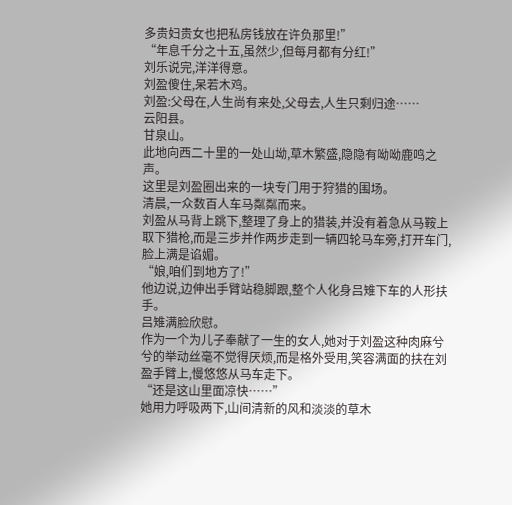多贵妇贵女也把私房钱放在许负那里!”
“年息千分之十五,虽然少,但每月都有分红!”
刘乐说完,洋洋得意。
刘盈傻住,呆若木鸡。
刘盈:父母在,人生尚有来处,父母去,人生只剩归途……
云阳县。
甘泉山。
此地向西二十里的一处山坳,草木繁盛,隐隐有呦呦鹿鸣之声。
这里是刘盈圈出来的一块专门用于狩猎的围场。
清晨,一众数百人车马粼粼而来。
刘盈从马背上跳下,整理了身上的猎装,并没有着急从马鞍上取下猎枪,而是三步并作两步走到一辆四轮马车旁,打开车门,脸上满是谄媚。
“娘,咱们到地方了!”
他边说,边伸出手臂站稳脚跟,整个人化身吕雉下车的人形扶手。
吕雉满脸欣慰。
作为一个为儿子奉献了一生的女人,她对于刘盈这种肉麻兮兮的举动丝毫不觉得厌烦,而是格外受用,笑容满面的扶在刘盈手臂上,慢悠悠从马车走下。
“还是这山里面凉快……”
她用力呼吸两下,山间清新的风和淡淡的草木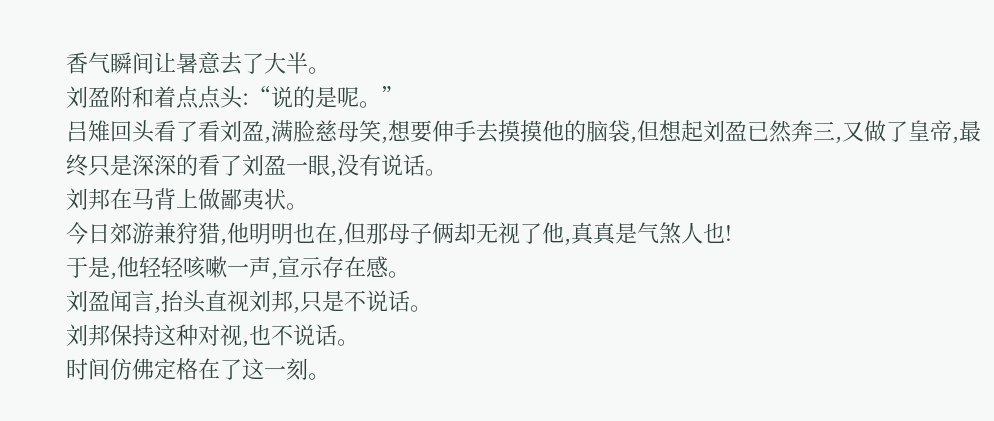香气瞬间让暑意去了大半。
刘盈附和着点点头:“说的是呢。”
吕雉回头看了看刘盈,满脸慈母笑,想要伸手去摸摸他的脑袋,但想起刘盈已然奔三,又做了皇帝,最终只是深深的看了刘盈一眼,没有说话。
刘邦在马背上做鄙夷状。
今日郊游兼狩猎,他明明也在,但那母子俩却无视了他,真真是气煞人也!
于是,他轻轻咳嗽一声,宣示存在感。
刘盈闻言,抬头直视刘邦,只是不说话。
刘邦保持这种对视,也不说话。
时间仿佛定格在了这一刻。